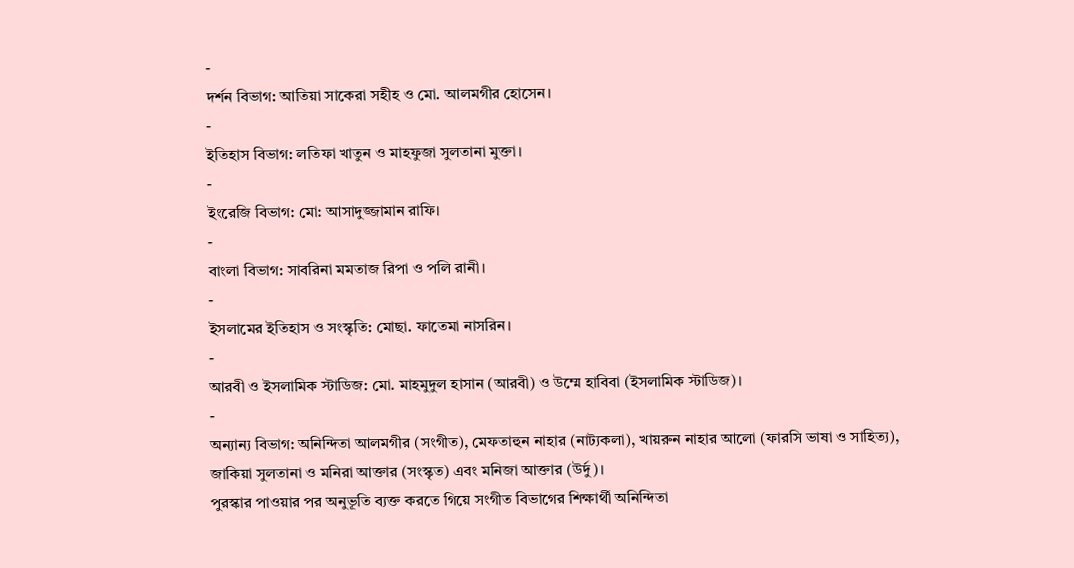-
দর্শন বিভাগ: আতিয়া সাকেরা সহীহ ও মো. আলমগীর হোসেন।
-
ইতিহাস বিভাগ: লতিফা খাতুন ও মাহফুজা সুলতানা মুক্তা।
-
ইংরেজি বিভাগ: মো: আসাদুজ্জামান রাফি।
-
বাংলা বিভাগ: সাবরিনা মমতাজ রিপা ও পলি রানী।
-
ইসলামের ইতিহাস ও সংস্কৃতি: মোছা. ফাতেমা নাসরিন।
-
আরবী ও ইসলামিক স্টাডিজ: মো. মাহমুদুল হাসান (আরবী) ও উম্মে হাবিবা (ইসলামিক স্টাডিজ)।
-
অন্যান্য বিভাগ: অনিন্দিতা আলমগীর (সংগীত), মেফতাহুন নাহার (নাট্যকলা), খায়রুন নাহার আলো (ফারসি ভাষা ও সাহিত্য), জাকিয়া সুলতানা ও মনিরা আক্তার (সংস্কৃত) এবং মনিজা আক্তার (উর্দু)।
পুরস্কার পাওয়ার পর অনুভূতি ব্যক্ত করতে গিয়ে সংগীত বিভাগের শিক্ষার্থী অনিন্দিতা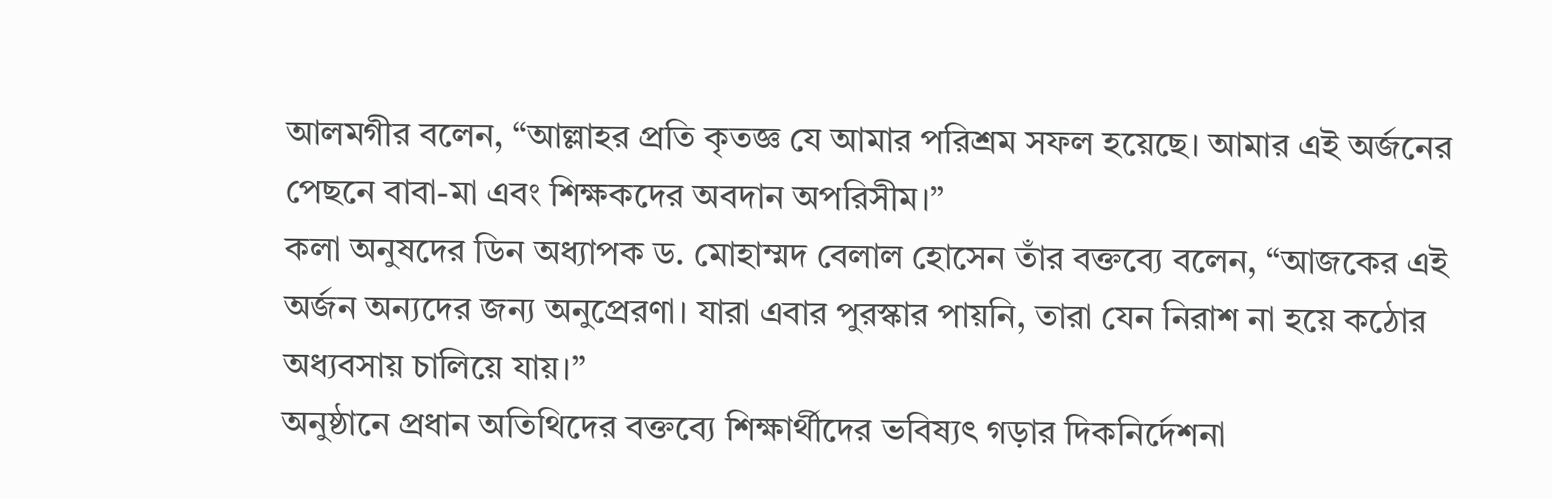আলমগীর বলেন, “আল্লাহর প্রতি কৃতজ্ঞ যে আমার পরিশ্রম সফল হয়েছে। আমার এই অর্জনের পেছনে বাবা-মা এবং শিক্ষকদের অবদান অপরিসীম।”
কলা অনুষদের ডিন অধ্যাপক ড. মোহাম্মদ বেলাল হোসেন তাঁর বক্তব্যে বলেন, “আজকের এই অর্জন অন্যদের জন্য অনুপ্রেরণা। যারা এবার পুরস্কার পায়নি, তারা যেন নিরাশ না হয়ে কঠোর অধ্যবসায় চালিয়ে যায়।”
অনুষ্ঠানে প্রধান অতিথিদের বক্তব্যে শিক্ষার্থীদের ভবিষ্যৎ গড়ার দিকনির্দেশনা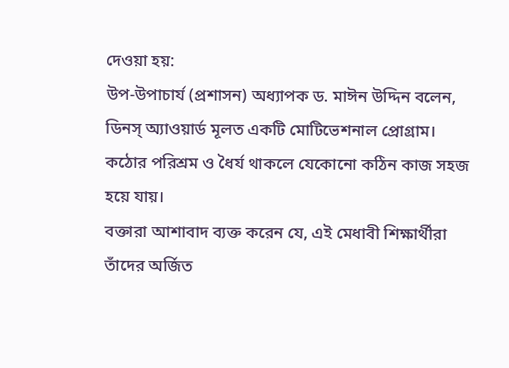দেওয়া হয়:
উপ-উপাচার্য (প্রশাসন) অধ্যাপক ড. মাঈন উদ্দিন বলেন, ডিনস্ অ্যাওয়ার্ড মূলত একটি মোটিভেশনাল প্রোগ্রাম। কঠোর পরিশ্রম ও ধৈর্য থাকলে যেকোনো কঠিন কাজ সহজ হয়ে যায়।
বক্তারা আশাবাদ ব্যক্ত করেন যে, এই মেধাবী শিক্ষার্থীরা তাঁদের অর্জিত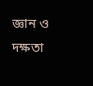জ্ঞান ও দক্ষতা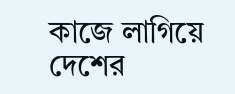কাজে লাগিয়ে দেশের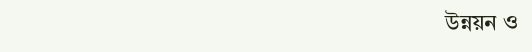উন্নয়ন ও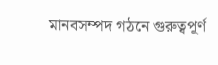মানবসম্পদ গঠনে গুরুত্বপূর্ণ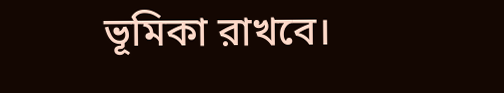ভূমিকা রাখবে।